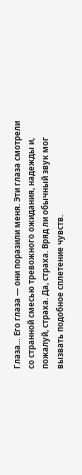Глаза… Его глаза — они поразили меня. Эти глаза смотрели со странной смесью тревожного ожидания, надежды и, пожалуй, страха. Да, страха. Вряд ли обычный звук мог вызвать подобное сплетение чувств.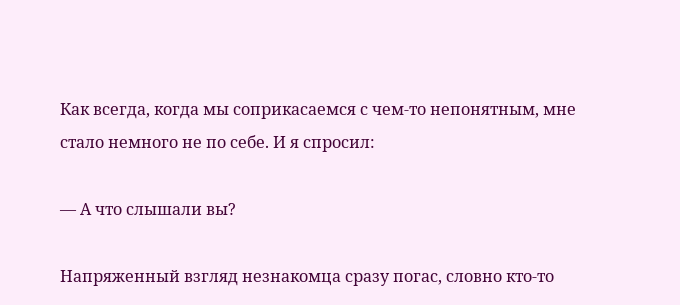Как всегда, когда мы соприкасаемся с чем-то непонятным, мне стало немного не по себе. И я спросил:

— А что слышали вы?

Напряженный взгляд незнакомца сразу погас, словно кто-то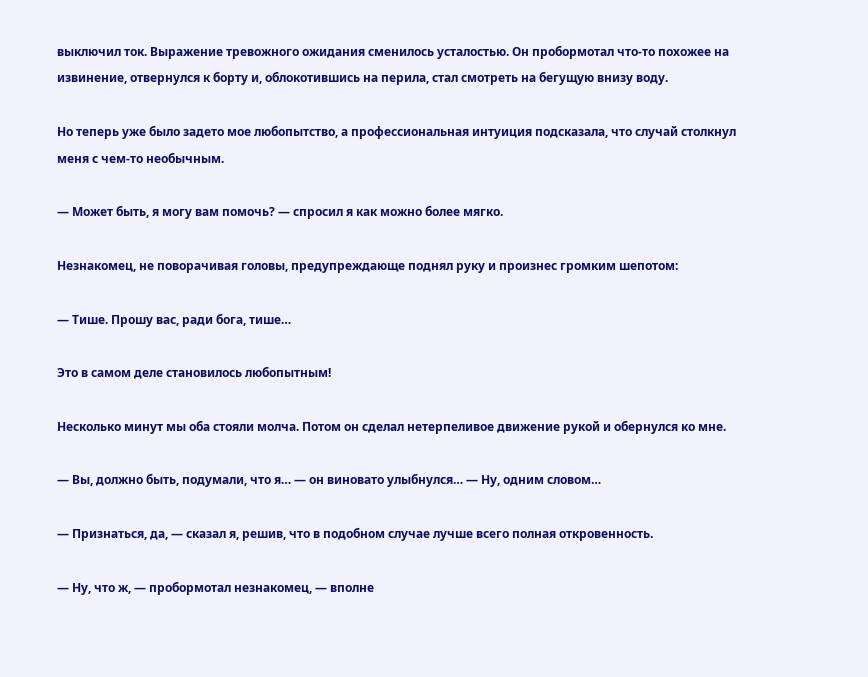выключил ток. Выражение тревожного ожидания сменилось усталостью. Он пробормотал что-то похожее на извинение, отвернулся к борту и, облокотившись на перила, стал смотреть на бегущую внизу воду.

Но теперь уже было задето мое любопытство, а профессиональная интуиция подсказала, что случай столкнул меня с чем-то необычным.

— Может быть, я могу вам помочь? — спросил я как можно более мягко.

Незнакомец, не поворачивая головы, предупреждающе поднял руку и произнес громким шепотом:

— Тише. Прошу вас, ради бога, тише…

Это в самом деле становилось любопытным!

Несколько минут мы оба стояли молча. Потом он сделал нетерпеливое движение рукой и обернулся ко мне.

— Вы, должно быть, подумали, что я… — он виновато улыбнулся… — Ну, одним словом…

— Признаться, да, — сказал я, решив, что в подобном случае лучше всего полная откровенность.

— Ну, что ж, — пробормотал незнакомец, — вполне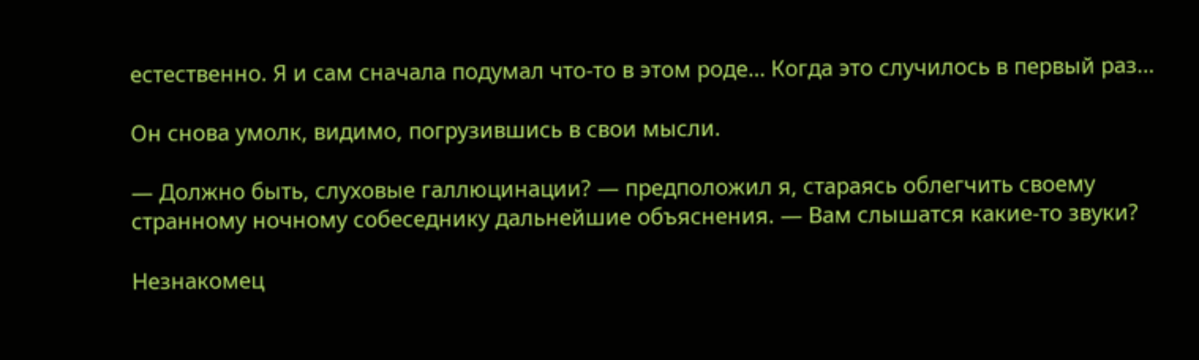естественно. Я и сам сначала подумал что-то в этом роде… Когда это случилось в первый раз…

Он снова умолк, видимо, погрузившись в свои мысли.

— Должно быть, слуховые галлюцинации? — предположил я, стараясь облегчить своему странному ночному собеседнику дальнейшие объяснения. — Вам слышатся какие-то звуки?

Незнакомец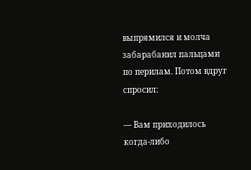выпрямился и молча забарабанил пальцами по перилам. Потом вдруг спросил:

— Вам приходилось когда-либо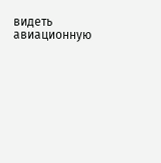видеть авиационную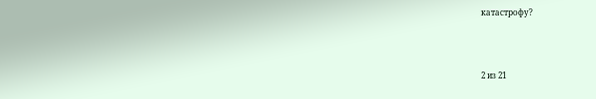катастрофу?



2 из 21